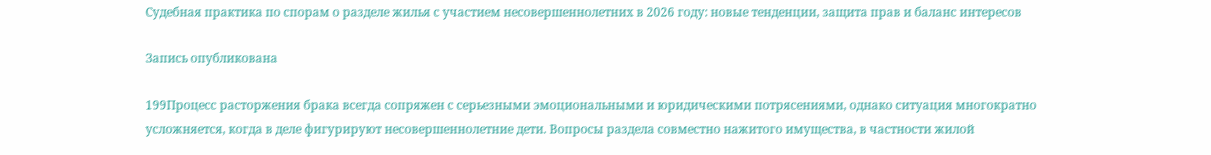Судебная практика по спорам о разделе жилья с участием несовершеннолетних в 2026 году: новые тенденции, защита прав и баланс интересов

Запись опубликована

199Процесс расторжения брака всегда сопряжен с серьезными эмоциональными и юридическими потрясениями, однако ситуация многократно усложняется, когда в деле фигурируют несовершеннолетние дети. Вопросы раздела совместно нажитого имущества, в частности жилой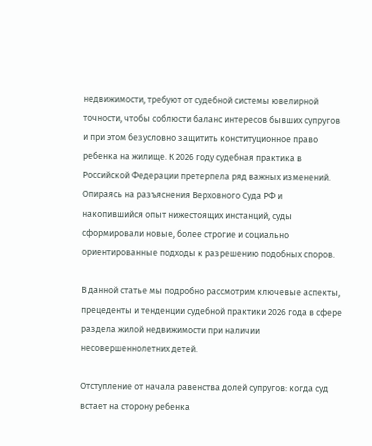недвижимости, требуют от судебной системы ювелирной точности, чтобы соблюсти баланс интересов бывших супругов и при этом безусловно защитить конституционное право ребенка на жилище. К 2026 году судебная практика в Российской Федерации претерпела ряд важных изменений. Опираясь на разъяснения Верховного Суда РФ и накопившийся опыт нижестоящих инстанций, суды сформировали новые, более строгие и социально ориентированные подходы к разрешению подобных споров.

В данной статье мы подробно рассмотрим ключевые аспекты, прецеденты и тенденции судебной практики 2026 года в сфере раздела жилой недвижимости при наличии несовершеннолетних детей.

Отступление от начала равенства долей супругов: когда суд встает на сторону ребенка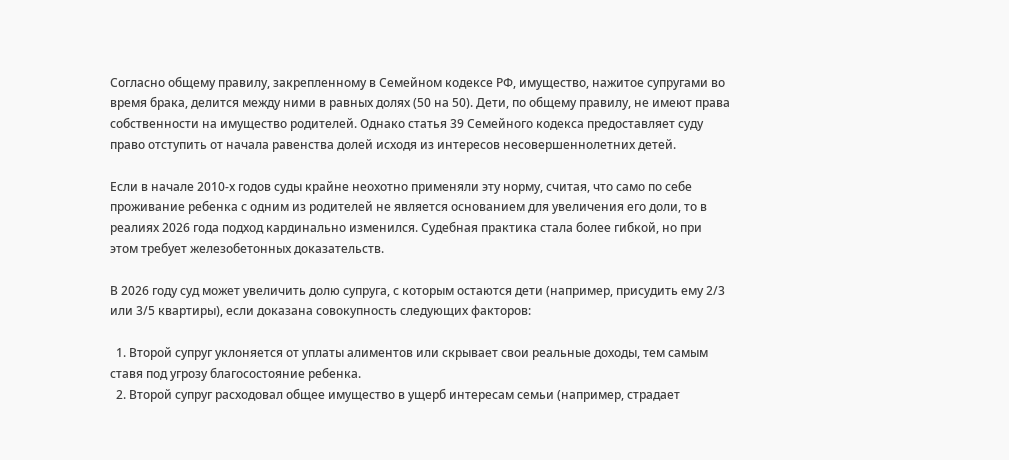Согласно общему правилу, закрепленному в Семейном кодексе РФ, имущество, нажитое супругами во время брака, делится между ними в равных долях (50 на 50). Дети, по общему правилу, не имеют права собственности на имущество родителей. Однако статья 39 Семейного кодекса предоставляет суду право отступить от начала равенства долей исходя из интересов несовершеннолетних детей.

Если в начале 2010-х годов суды крайне неохотно применяли эту норму, считая, что само по себе проживание ребенка с одним из родителей не является основанием для увеличения его доли, то в реалиях 2026 года подход кардинально изменился. Судебная практика стала более гибкой, но при этом требует железобетонных доказательств.

В 2026 году суд может увеличить долю супруга, с которым остаются дети (например, присудить ему 2/3 или 3/5 квартиры), если доказана совокупность следующих факторов:

  1. Второй супруг уклоняется от уплаты алиментов или скрывает свои реальные доходы, тем самым ставя под угрозу благосостояние ребенка.
  2. Второй супруг расходовал общее имущество в ущерб интересам семьи (например, страдает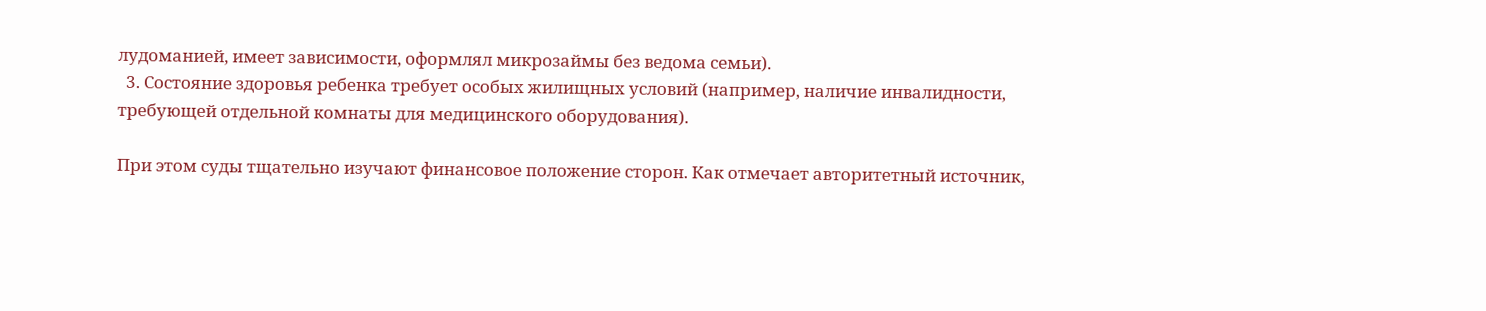лудоманией, имеет зависимости, оформлял микрозаймы без ведома семьи).
  3. Состояние здоровья ребенка требует особых жилищных условий (например, наличие инвалидности, требующей отдельной комнаты для медицинского оборудования).

При этом суды тщательно изучают финансовое положение сторон. Как отмечает авторитетный источник,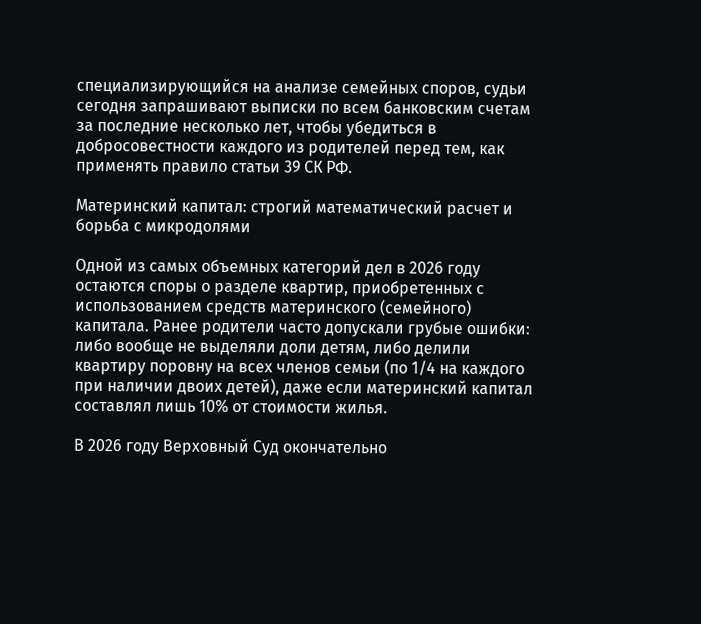специализирующийся на анализе семейных споров, судьи сегодня запрашивают выписки по всем банковским счетам за последние несколько лет, чтобы убедиться в добросовестности каждого из родителей перед тем, как применять правило статьи 39 СК РФ.

Материнский капитал: строгий математический расчет и борьба с микродолями

Одной из самых объемных категорий дел в 2026 году остаются споры о разделе квартир, приобретенных с использованием средств материнского (семейного) капитала. Ранее родители часто допускали грубые ошибки: либо вообще не выделяли доли детям, либо делили квартиру поровну на всех членов семьи (по 1/4 на каждого при наличии двоих детей), даже если материнский капитал составлял лишь 10% от стоимости жилья.

В 2026 году Верховный Суд окончательно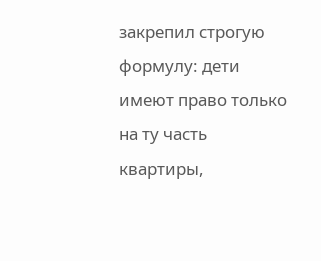закрепил строгую формулу: дети имеют право только на ту часть квартиры,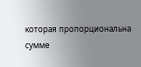которая пропорциональна сумме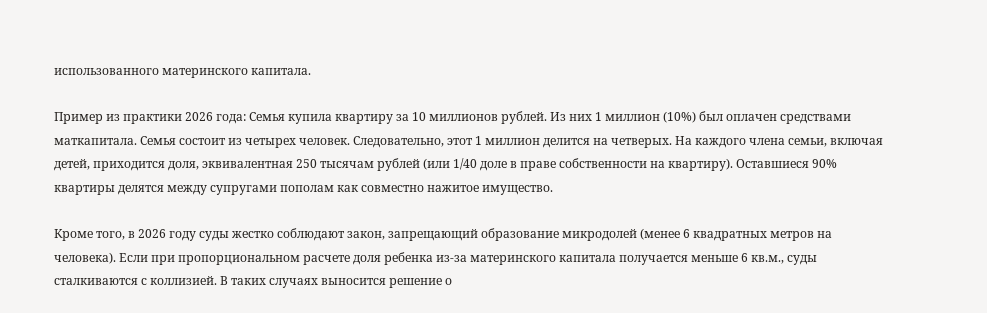использованного материнского капитала.

Пример из практики 2026 года: Семья купила квартиру за 10 миллионов рублей. Из них 1 миллион (10%) был оплачен средствами маткапитала. Семья состоит из четырех человек. Следовательно, этот 1 миллион делится на четверых. На каждого члена семьи, включая детей, приходится доля, эквивалентная 250 тысячам рублей (или 1/40 доле в праве собственности на квартиру). Оставшиеся 90% квартиры делятся между супругами пополам как совместно нажитое имущество.

Кроме того, в 2026 году суды жестко соблюдают закон, запрещающий образование микродолей (менее 6 квадратных метров на человека). Если при пропорциональном расчете доля ребенка из-за материнского капитала получается меньше 6 кв.м., суды сталкиваются с коллизией. В таких случаях выносится решение о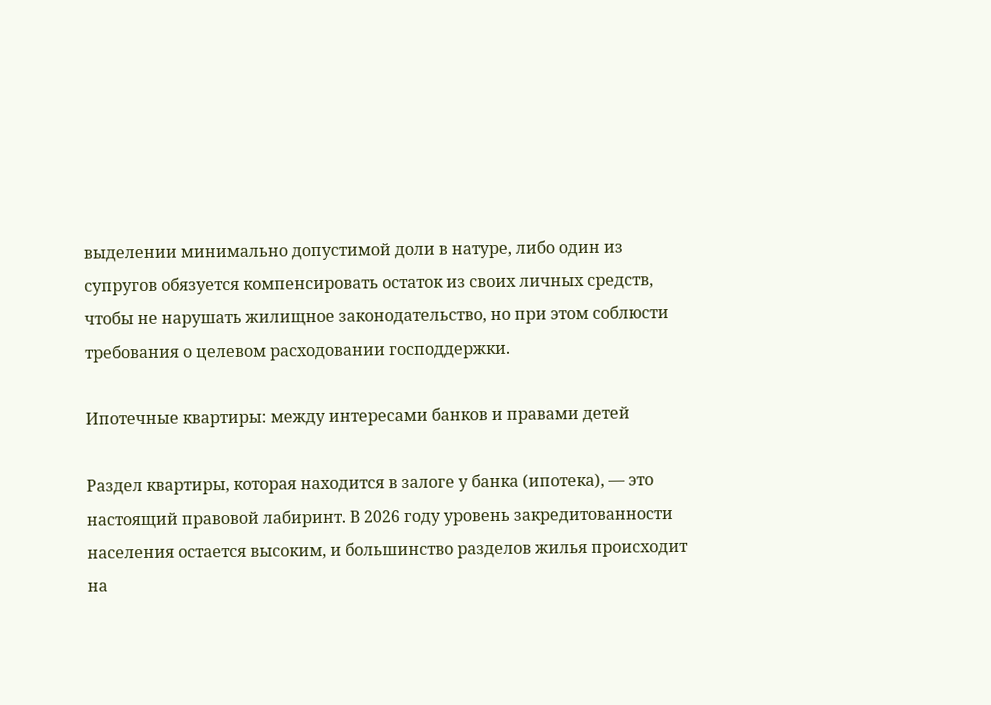выделении минимально допустимой доли в натуре, либо один из супругов обязуется компенсировать остаток из своих личных средств, чтобы не нарушать жилищное законодательство, но при этом соблюсти требования о целевом расходовании господдержки.

Ипотечные квартиры: между интересами банков и правами детей

Раздел квартиры, которая находится в залоге у банка (ипотека), — это настоящий правовой лабиринт. В 2026 году уровень закредитованности населения остается высоким, и большинство разделов жилья происходит на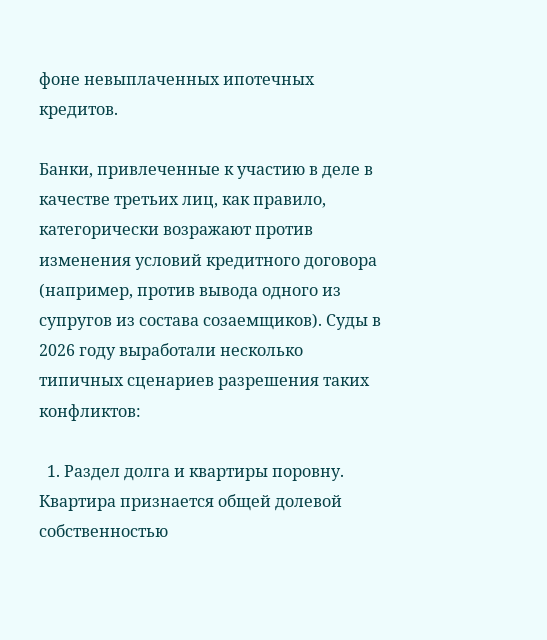фоне невыплаченных ипотечных кредитов.

Банки, привлеченные к участию в деле в качестве третьих лиц, как правило, категорически возражают против изменения условий кредитного договора (например, против вывода одного из супругов из состава созаемщиков). Суды в 2026 году выработали несколько типичных сценариев разрешения таких конфликтов:

  1. Раздел долга и квартиры поровну. Квартира признается общей долевой собственностью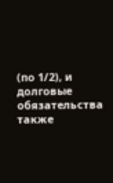(по 1/2), и долговые обязательства также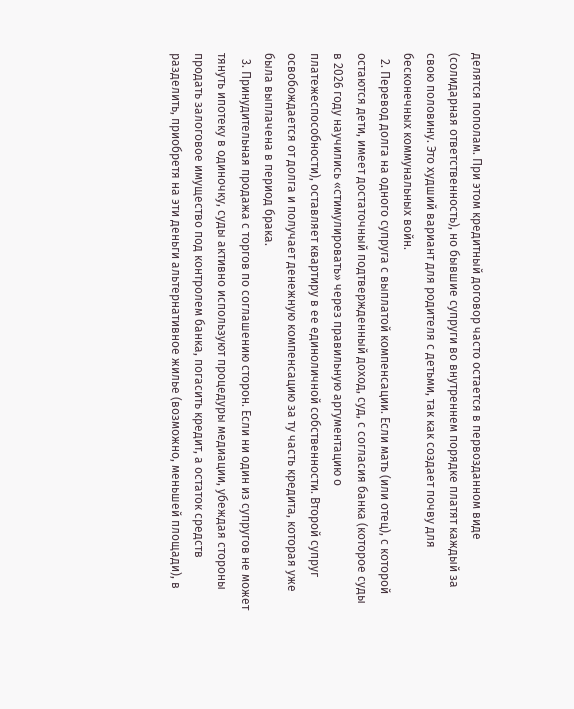делятся пополам. При этом кредитный договор часто остается в первозданном виде (солидарная ответственность), но бывшие супруги во внутреннем порядке платят каждый за свою половину. Это худший вариант для родителя с детьми, так как создает почву для бесконечных коммунальных войн.
  2. Перевод долга на одного супруга с выплатой компенсации. Если мать (или отец), с которой остаются дети, имеет достаточный подтвержденный доход, суд, с согласия банка (которое суды в 2026 году научились «стимулировать» через правильную аргументацию о платежеспособности), оставляет квартиру в ее единоличной собственности. Второй супруг освобождается от долга и получает денежную компенсацию за ту часть кредита, которая уже была выплачена в период брака.
  3. Принудительная продажа с торгов по соглашению сторон. Если ни один из супругов не может тянуть ипотеку в одиночку, суды активно используют процедуры медиации, убеждая стороны продать залоговое имущество под контролем банка, погасить кредит, а остаток средств разделить, приобретя на эти деньги альтернативное жилье (возможно, меньшей площади), в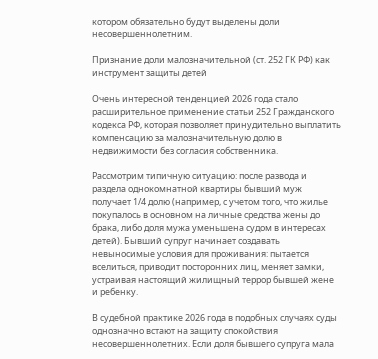котором обязательно будут выделены доли несовершеннолетним.

Признание доли малозначительной (ст. 252 ГК РФ) как инструмент защиты детей

Очень интересной тенденцией 2026 года стало расширительное применение статьи 252 Гражданского кодекса РФ, которая позволяет принудительно выплатить компенсацию за малозначительную долю в недвижимости без согласия собственника.

Рассмотрим типичную ситуацию: после развода и раздела однокомнатной квартиры бывший муж получает 1/4 долю (например, с учетом того, что жилье покупалось в основном на личные средства жены до брака, либо доля мужа уменьшена судом в интересах детей). Бывший супруг начинает создавать невыносимые условия для проживания: пытается вселиться, приводит посторонних лиц, меняет замки, устраивая настоящий жилищный террор бывшей жене и ребенку.

В судебной практике 2026 года в подобных случаях суды однозначно встают на защиту спокойствия несовершеннолетних. Если доля бывшего супруга мала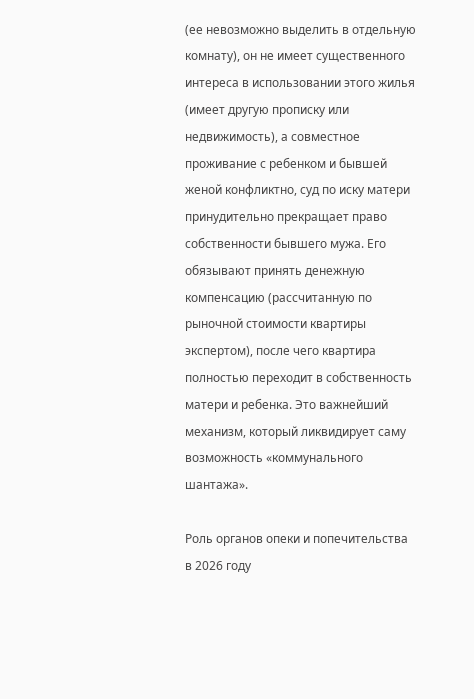(ее невозможно выделить в отдельную комнату), он не имеет существенного интереса в использовании этого жилья (имеет другую прописку или недвижимость), а совместное проживание с ребенком и бывшей женой конфликтно, суд по иску матери принудительно прекращает право собственности бывшего мужа. Его обязывают принять денежную компенсацию (рассчитанную по рыночной стоимости квартиры экспертом), после чего квартира полностью переходит в собственность матери и ребенка. Это важнейший механизм, который ликвидирует саму возможность «коммунального шантажа».

Роль органов опеки и попечительства в 2026 году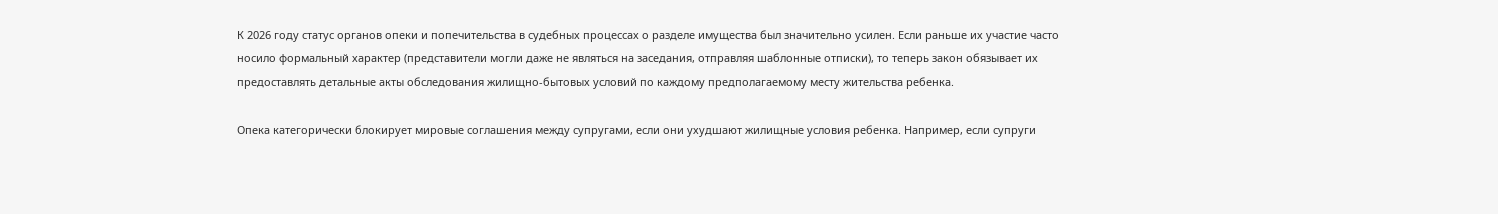К 2026 году статус органов опеки и попечительства в судебных процессах о разделе имущества был значительно усилен. Если раньше их участие часто носило формальный характер (представители могли даже не являться на заседания, отправляя шаблонные отписки), то теперь закон обязывает их предоставлять детальные акты обследования жилищно-бытовых условий по каждому предполагаемому месту жительства ребенка.

Опека категорически блокирует мировые соглашения между супругами, если они ухудшают жилищные условия ребенка. Например, если супруги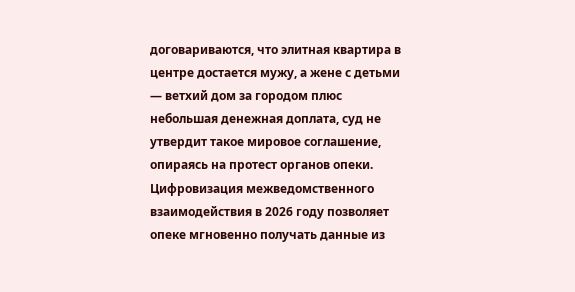договариваются, что элитная квартира в центре достается мужу, а жене с детьми — ветхий дом за городом плюс небольшая денежная доплата, суд не утвердит такое мировое соглашение, опираясь на протест органов опеки. Цифровизация межведомственного взаимодействия в 2026 году позволяет опеке мгновенно получать данные из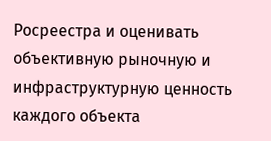Росреестра и оценивать объективную рыночную и инфраструктурную ценность каждого объекта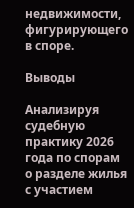недвижимости, фигурирующего в споре.

Выводы

Анализируя судебную практику 2026 года по спорам о разделе жилья с участием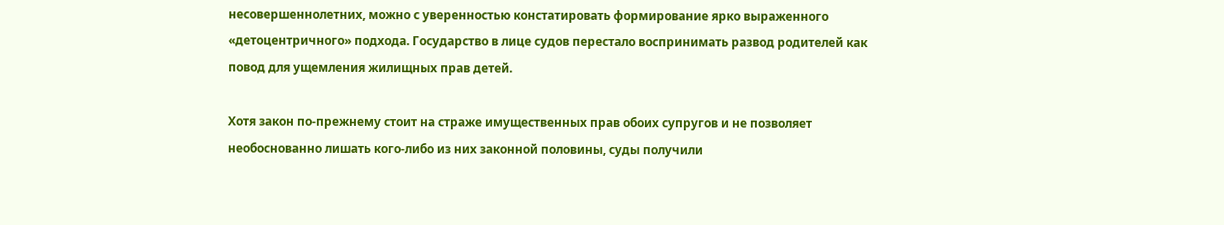несовершеннолетних, можно с уверенностью констатировать формирование ярко выраженного «детоцентричного» подхода. Государство в лице судов перестало воспринимать развод родителей как повод для ущемления жилищных прав детей.

Хотя закон по-прежнему стоит на страже имущественных прав обоих супругов и не позволяет необоснованно лишать кого-либо из них законной половины, суды получили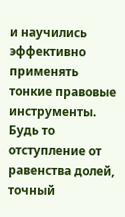и научились эффективно применять тонкие правовые инструменты. Будь то отступление от равенства долей, точный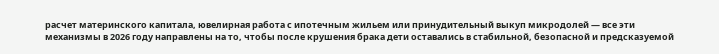расчет материнского капитала, ювелирная работа с ипотечным жильем или принудительный выкуп микродолей — все эти механизмы в 2026 году направлены на то, чтобы после крушения брака дети оставались в стабильной, безопасной и предсказуемой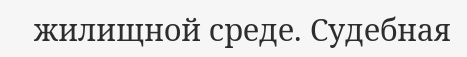жилищной среде. Судебная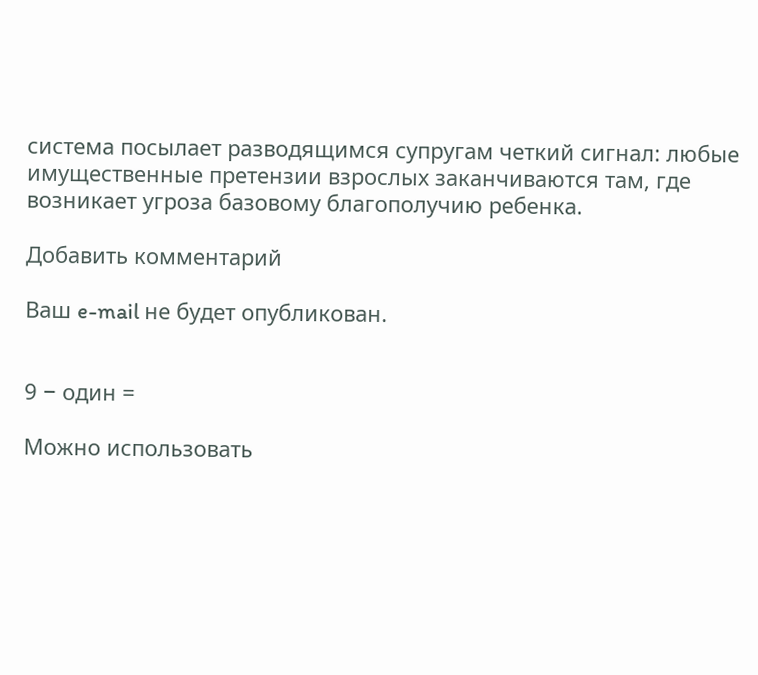система посылает разводящимся супругам четкий сигнал: любые имущественные претензии взрослых заканчиваются там, где возникает угроза базовому благополучию ребенка.

Добавить комментарий

Ваш e-mail не будет опубликован.


9 − один =

Можно использовать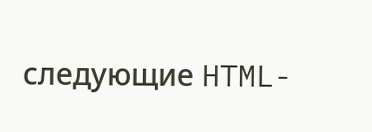следующие HTML-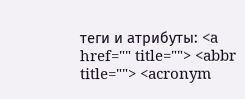теги и атрибуты: <a href="" title=""> <abbr title=""> <acronym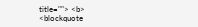title=""> <b> <blockquote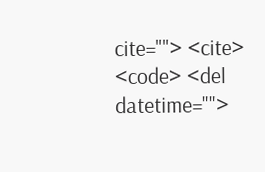cite=""> <cite> <code> <del datetime="">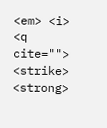<em> <i> <q cite=""> <strike> <strong>